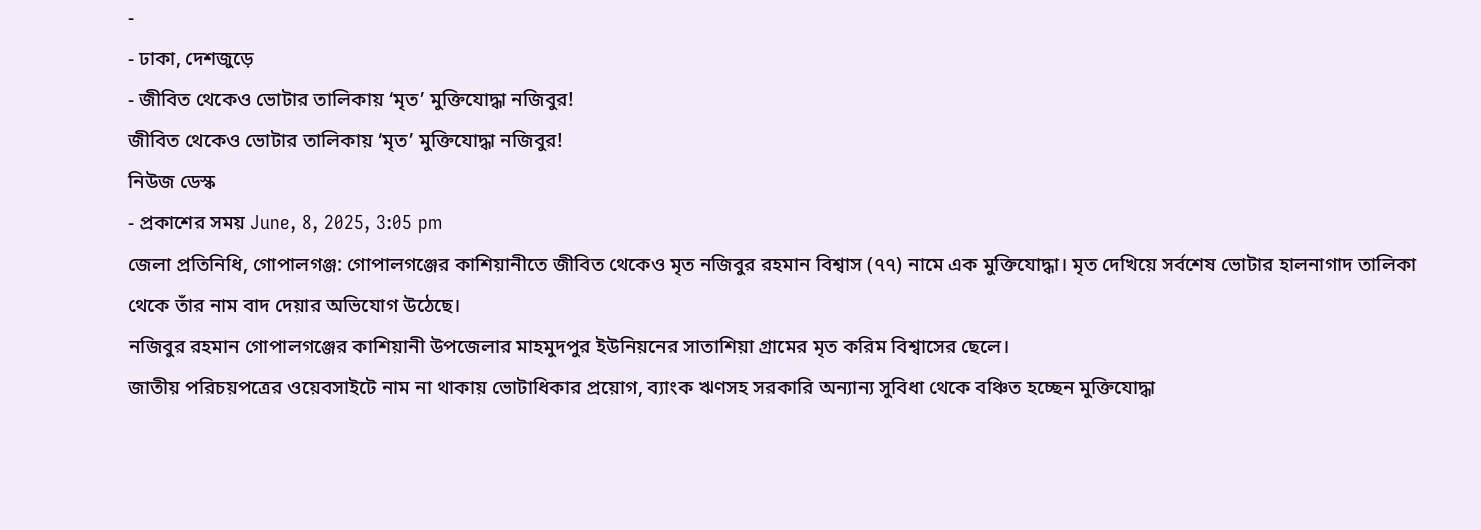-
- ঢাকা, দেশজুড়ে
- জীবিত থেকেও ভোটার তালিকায় ‘মৃত’ মুক্তিযোদ্ধা নজিবুর!
জীবিত থেকেও ভোটার তালিকায় ‘মৃত’ মুক্তিযোদ্ধা নজিবুর!
নিউজ ডেস্ক
- প্রকাশের সময় June, 8, 2025, 3:05 pm
জেলা প্রতিনিধি, গোপালগঞ্জ: গোপালগঞ্জের কাশিয়ানীতে জীবিত থেকেও মৃত নজিবুর রহমান বিশ্বাস (৭৭) নামে এক মুক্তিযোদ্ধা। মৃত দেখিয়ে সর্বশেষ ভোটার হালনাগাদ তালিকা থেকে তাঁর নাম বাদ দেয়ার অভিযোগ উঠেছে।
নজিবুর রহমান গোপালগঞ্জের কাশিয়ানী উপজেলার মাহমুদপুর ইউনিয়নের সাতাশিয়া গ্রামের মৃত করিম বিশ্বাসের ছেলে।
জাতীয় পরিচয়পত্রের ওয়েবসাইটে নাম না থাকায় ভোটাধিকার প্রয়োগ, ব্যাংক ঋণসহ সরকারি অন্যান্য সুবিধা থেকে বঞ্চিত হচ্ছেন মুক্তিযোদ্ধা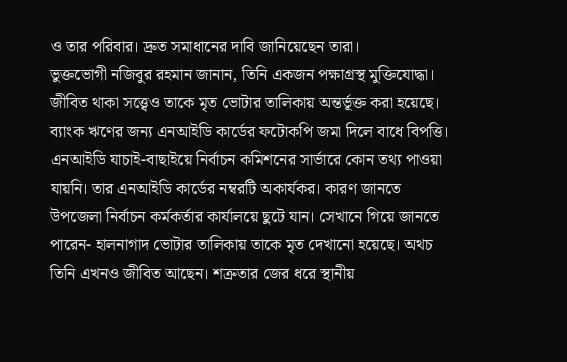ও তার পরিবার। দ্রুত সমাধানের দাবি জানিয়েছেন তারা।
ভুক্তভোগী নজিবুর রহমান জানান, তিনি একজন পক্ষাগ্রস্থ মুক্তিযোদ্ধা। জীবিত থাকা সত্ত্বেও তাকে মৃত ভোটার তালিকায় অন্তর্ভূক্ত করা হয়েছে। ব্যাংক ঋণের জন্য এনআইডি কার্ডের ফটোকপি জমা দিলে বাধে বিপত্তি। এনআইডি যাচাই-বাছাইয়ে নির্বাচন কমিশনের সার্ভারে কোন তথ্য পাওয়া যায়নি। তার এনআইডি কার্ডের নম্বরটি অকার্যকর। কারণ জানতে উপজেলা নির্বাচন কর্মকর্তার কার্যালয়ে ছুটে যান। সেখানে গিয়ে জানতে পারেন- হালনাগাদ ভোটার তালিকায় তাকে মৃত দেখানো হয়েছে। অথচ তিনি এখনও জীবিত আছেন। শত্রুতার জের ধরে স্থানীয়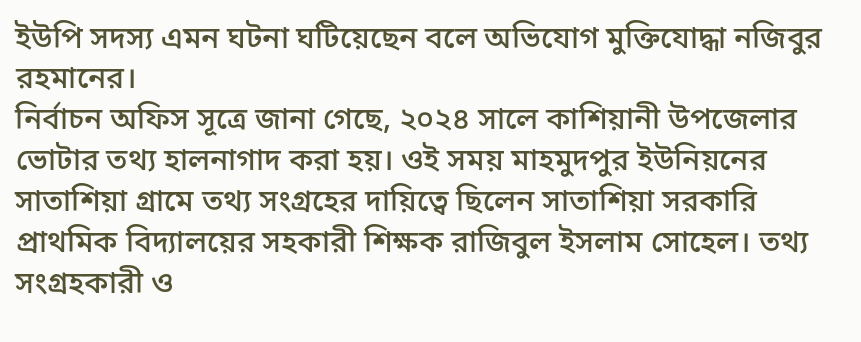ইউপি সদস্য এমন ঘটনা ঘটিয়েছেন বলে অভিযোগ মুক্তিযোদ্ধা নজিবুর রহমানের।
নির্বাচন অফিস সূত্রে জানা গেছে, ২০২৪ সালে কাশিয়ানী উপজেলার ভোটার তথ্য হালনাগাদ করা হয়। ওই সময় মাহমুদপুর ইউনিয়নের সাতাশিয়া গ্রামে তথ্য সংগ্রহের দায়িত্বে ছিলেন সাতাশিয়া সরকারি প্রাথমিক বিদ্যালয়ের সহকারী শিক্ষক রাজিবুল ইসলাম সোহেল। তথ্য সংগ্রহকারী ও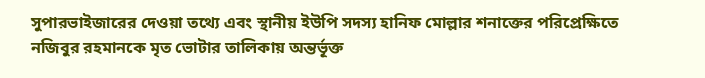সুপারভাইজারের দেওয়া তথ্যে এবং স্থানীয় ইউপি সদস্য হানিফ মোল্লার শনাক্তের পরিপ্রেক্ষিতে নজিবুর রহমানকে মৃত ভোটার তালিকায় অন্তর্ভূক্ত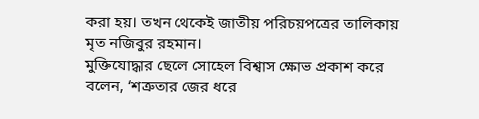করা হয়। তখন থেকেই জাতীয় পরিচয়পত্রের তালিকায় মৃত নজিবুর রহমান।
মুক্তিযোদ্ধার ছেলে সোহেল বিশ্বাস ক্ষোভ প্রকাশ করে বলেন, ‘শত্রুতার জের ধরে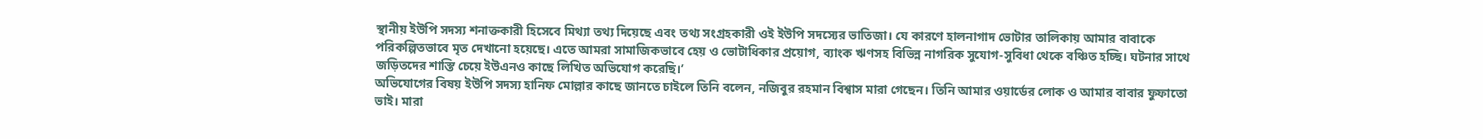স্থানীয় ইউপি সদস্য শনাক্তকারী হিসেবে মিথ্যা তথ্য দিয়েছে এবং তথ্য সংগ্রহকারী ওই ইউপি সদস্যের ভাতিজা। যে কারণে হালনাগাদ ভোটার তালিকায় আমার বাবাকে পরিকল্পিতভাবে মৃত দেখানো হয়েছে। এতে আমরা সামাজিকভাবে হেয় ও ভোটাধিকার প্রয়োগ, ব্যাংক ঋণসহ বিভিন্ন নাগরিক সুযোগ-সুবিধা থেকে বঞ্চিত হচ্ছি। ঘটনার সাথে জড়িতদের শাস্তি চেয়ে ইউএনও কাছে লিখিত অভিযোগ করেছি।’
অভিযোগের বিষয় ইউপি সদস্য হানিফ মোল্লার কাছে জানতে চাইলে তিনি বলেন, নজিবুর রহমান বিশ্বাস মারা গেছেন। তিনি আমার ওয়ার্ডের লোক ও আমার বাবার ফুফাতো ভাই। মারা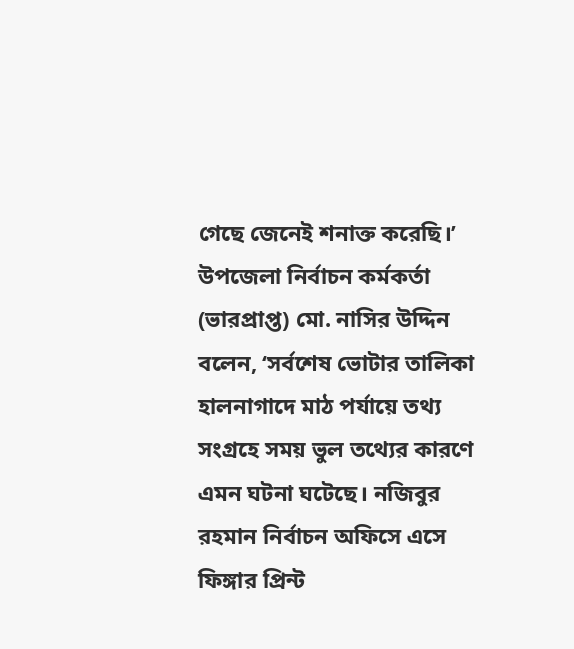গেছে জেনেই শনাক্ত করেছি।’
উপজেলা নির্বাচন কর্মকর্তা (ভারপ্রাপ্ত) মো. নাসির উদ্দিন বলেন, ‘সর্বশেষ ভোটার তালিকা হালনাগাদে মাঠ পর্যায়ে তথ্য সংগ্রহে সময় ভুল তথ্যের কারণে এমন ঘটনা ঘটেছে। নজিবুর রহমান নির্বাচন অফিসে এসে ফিঙ্গার প্রিন্ট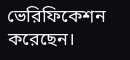ভেরিফিকেশন করেছেন।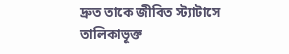দ্রুত তাকে জীবিত স্ট্যাটাসে তালিকাভূক্ত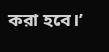করা হবে।’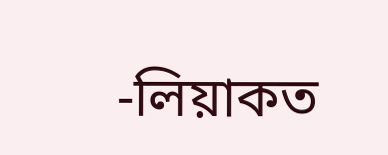-লিয়াকত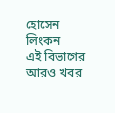হোসেন লিংকন
এই বিভাগের আরও খবর